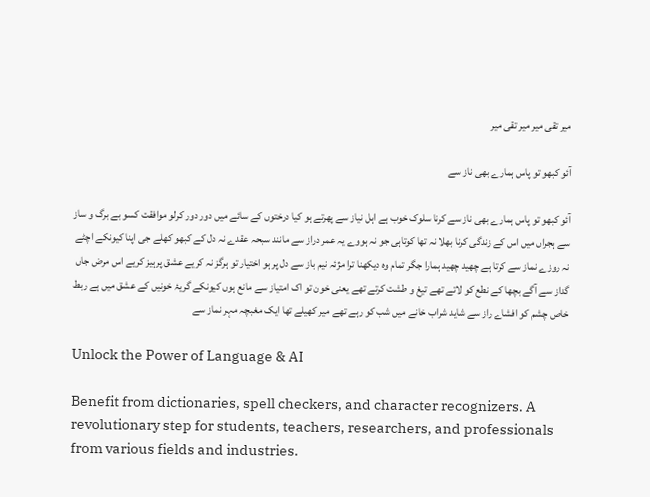میر تقی میر میر تقی میر

آئو کبھو تو پاس ہمارے بھی ناز سے

آئو کبھو تو پاس ہمارے بھی ناز سے کرنا سلوک خوب ہے اہل نیاز سے پھرتے ہو کیا درختوں کے سائے میں دور دور کرلو موافقت کسو بے برگ و ساز سے ہجراں میں اس کے زندگی کرنا بھلا نہ تھا کوتاہی جو نہ ہووے یہ عمر دراز سے مانند سبحہ عقدے نہ دل کے کبھو کھلے جی اپنا کیونکے اچٹے نہ روزے نماز سے کرتا ہے چھید چھید ہمارا جگر تمام وہ دیکھنا ترا مژئہ نیم باز سے دل پر ہو اختیار تو ہرگز نہ کریے عشق پرہیز کریے اس مرض جاں گداز سے آگے بچھا کے نطع کو لاتے تھے تیغ و طشت کرتے تھے یعنی خون تو اک امتیاز سے مانع ہوں کیونکے گریۂ خونیں کے عشق میں ہے ربط خاص چشم کو افشاے راز سے شاید شراب خانے میں شب کو رہے تھے میر کھیلے تھا ایک مغبچہ مہر نماز سے

Unlock the Power of Language & AI

Benefit from dictionaries, spell checkers, and character recognizers. A revolutionary step for students, teachers, researchers, and professionals from various fields and industries.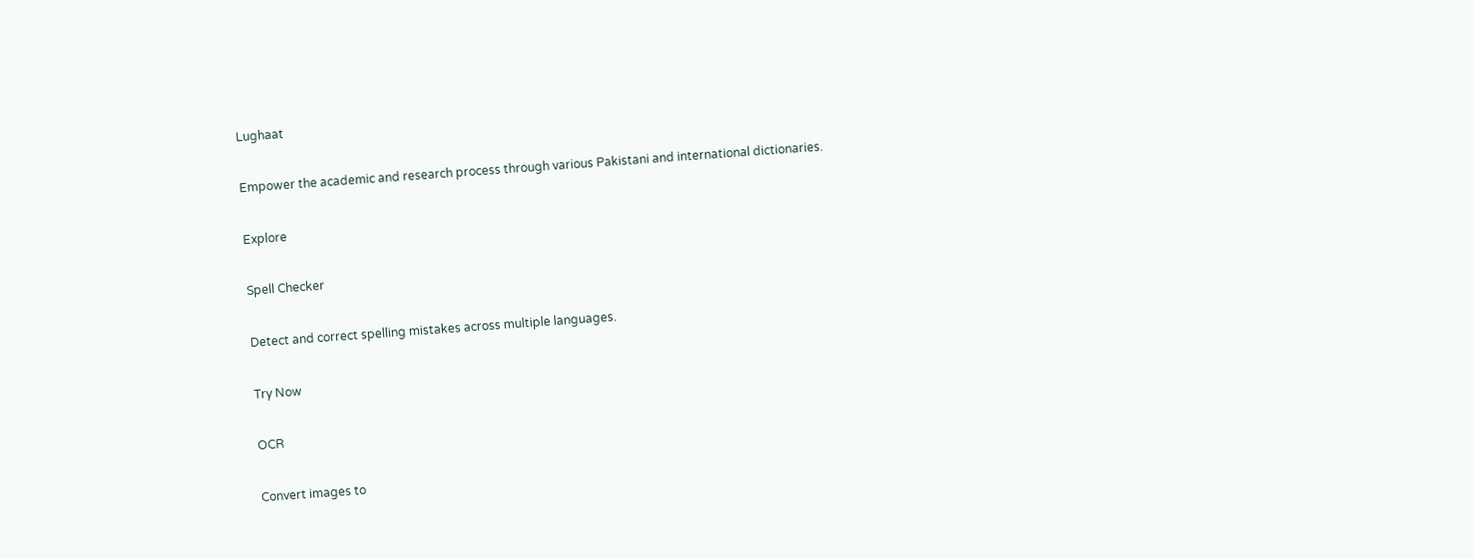Lughaat

Empower the academic and research process through various Pakistani and international dictionaries.

Explore

Spell Checker

Detect and correct spelling mistakes across multiple languages.

Try Now

OCR

Convert images to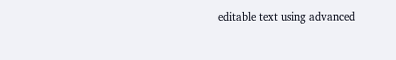editable text using advanced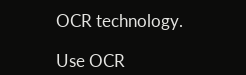OCR technology.

Use OCR